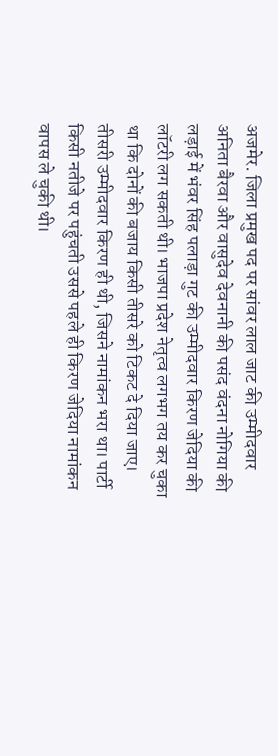अजमेर. जिला प्रमुख पद पर सांवर लाल जाट की उम्मीदवार अनिता बैरवा और वासुदेव देवनानी की पसंद वंदना नोगिया की लड़ाई में भंवर सिंह पलाड़ा गुट की उम्मीदवार किरण जेदिया की लॉटरी लग सकती थी। भाजपा प्रदेश नेतृत्व लगभग तय कर चुका था कि दोनों की बजाय किसी तीसरे को टिकट दे दिया जाए। तीसरी उम्मीदवार किरण ही थी, जिसने नामांकन भरा था। पार्टी किसी नतीजे पर पहुंचती उससे पहले ही किरण जेदिया नामांकन वापस ले चुकी थी।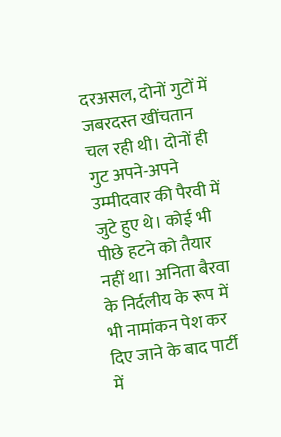दरअसल, दोनों गुटों में जबरदस्त खींचतान चल रही थी। दोनों ही गुट अपने-अपने उम्मीदवार की पैरवी में जुटे हुए थे। कोई भी पीछे हटने को तैयार नहीं था। अनिता बैरवा के निर्दलीय के रूप में भी नामांकन पेश कर दिए जाने के बाद पार्टी में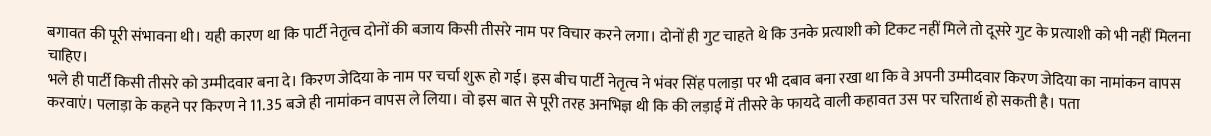बगावत की पूरी संभावना थी। यही कारण था कि पार्टी नेतृत्व दोनों की बजाय किसी तीसरे नाम पर विचार करने लगा। दोनों ही गुट चाहते थे कि उनके प्रत्याशी को टिकट नहीं मिले तो दूसरे गुट के प्रत्याशी को भी नहीं मिलना चाहिए।
भले ही पार्टी किसी तीसरे को उम्मीदवार बना दे। किरण जेदिया के नाम पर चर्चा शुरू हो गई। इस बीच पार्टी नेतृत्व ने भंवर सिंह पलाड़ा पर भी दबाव बना रखा था कि वे अपनी उम्मीदवार किरण जेदिया का नामांकन वापस करवाएं। पलाड़ा के कहने पर किरण ने 11.35 बजे ही नामांकन वापस ले लिया। वो इस बात से पूरी तरह अनभिज्ञ थी कि की लड़ाई में तीसरे के फायदे वाली कहावत उस पर चरितार्थ हो सकती है। पता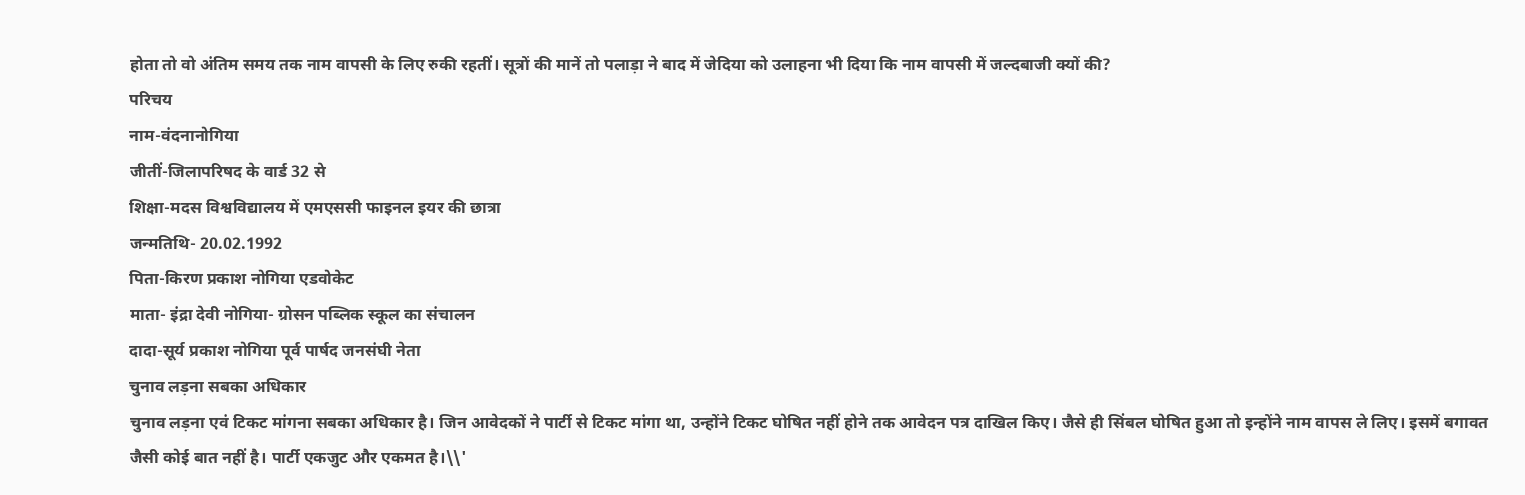होता तो वो अंतिम समय तक नाम वापसी के लिए रुकी रहतीं। सूत्रों की मानें तो पलाड़ा ने बाद में जेदिया को उलाहना भी दिया कि नाम वापसी में जल्दबाजी क्यों की?
परिचय
नाम-वंदनानोगिया
जीतीं-जिलापरिषद के वार्ड 32 से
शिक्षा-मदस विश्वविद्यालय में एमएससी फाइनल इयर की छात्रा
जन्मतिथि- 20.02.1992
पिता-किरण प्रकाश नोगिया एडवोकेट
माता- इंद्रा देवी नोगिया- ग्रोसन पब्लिक स्कूल का संचालन
दादा-सूर्य प्रकाश नोगिया पूर्व पार्षद जनसंघी नेता
चुनाव लड़ना सबका अधिकार
चुनाव लड़ना एवं टिकट मांगना सबका अधिकार है। जिन आवेदकों ने पार्टी से टिकट मांगा था, उन्होंने टिकट घोषित नहीं होने तक आवेदन पत्र दाखिल किए। जैसे ही सिंबल घोषित हुआ तो इन्होंने नाम वापस ले लिए। इसमें बगावत जैसी कोई बात नहीं है। पार्टी एकजुट और एकमत है।\\'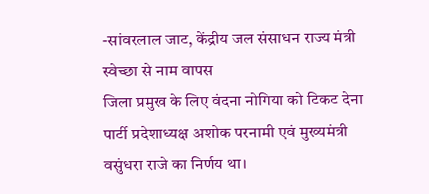-सांवरलाल जाट, केंद्रीय जल संसाधन राज्य मंत्री
स्वेच्छा से नाम वापस
जिला प्रमुख के लिए वंदना नोगिया को टिकट देना पार्टी प्रदेशाध्यक्ष अशोक परनामी एवं मुख्यमंत्री वसुंधरा राजे का निर्णय था।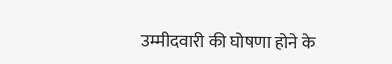उम्मीदवारी की घोषणा होने के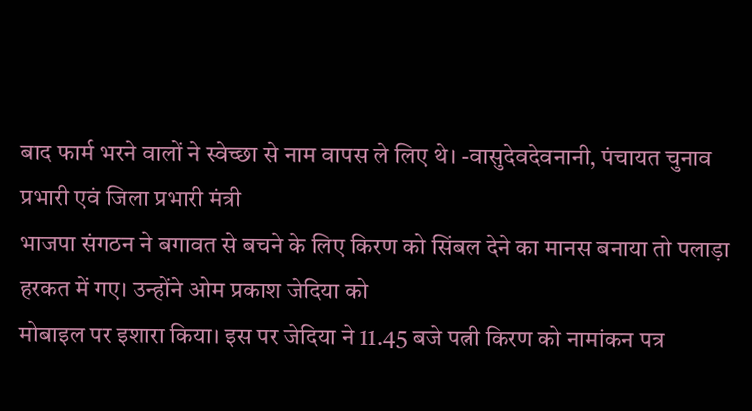बाद फार्म भरने वालों ने स्वेच्छा से नाम वापस ले लिए थे। -वासुदेवदेवनानी, पंचायत चुनाव प्रभारी एवं जिला प्रभारी मंत्री
भाजपा संगठन ने बगावत से बचने के लिए किरण को सिंबल देने का मानस बनाया तो पलाड़ा हरकत में गए। उन्होंने ओम प्रकाश जेदिया को
मोबाइल पर इशारा किया। इस पर जेदिया ने 11.45 बजे पत्नी किरण को नामांकन पत्र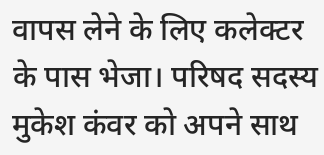वापस लेने के लिए कलेक्टर के पास भेजा। परिषद सदस्य मुकेश कंवर को अपने साथ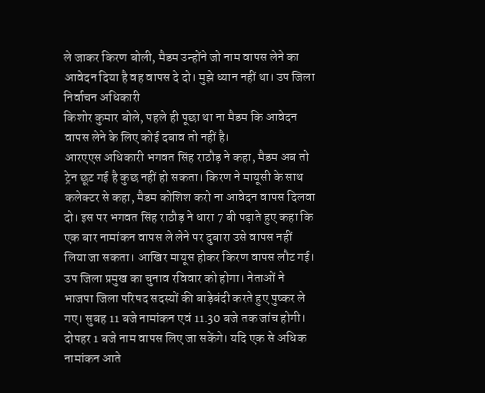ले जाकर किरण बोली, मैडम उन्होंने जो नाम वापस लेने का आवेदन दिया है वह वापस दे दो। मुझे ध्यान नहीं था। उप जिला निर्वाचन अधिकारी
किशोर कुमार बोले, पहले ही पूछा था ना मैडम कि आवेदन वापस लेने के लिए कोई दबाव तो नहीं है।
आरएएस अधिकारी भगवत सिंह राठौड़ ने कहा, मैडम अब तो ट्रेन छूट गई है कुछ नहीं हो सकता। किरण ने मायूसी के साथ कलेक्टर से कहा, मैडम कोशिश करो ना आवेदन वापस दिलवा दो। इस पर भगवत सिंह राठौड़ ने धारा 7 बी पढ़ाते हुए कहा कि एक बार नामांकन वापस ले लेने पर दुबारा उसे वापस नहीं लिया जा सकता। आखिर मायूस होकर किरण वापस लौट गई।
उप जिला प्रमुख का चुनाव रविवार को होगा। नेताओं ने भाजपा जिला परिषद सदस्यों की बाड़ेबंदी करते हुए पुष्कर ले गए। सुबह 11 बजे नामांकन एवं 11.30 बजे तक जांच होगी। दोपहर 1 बजे नाम वापस लिए जा सकेंगे। यदि एक से अधिक नामांकन आते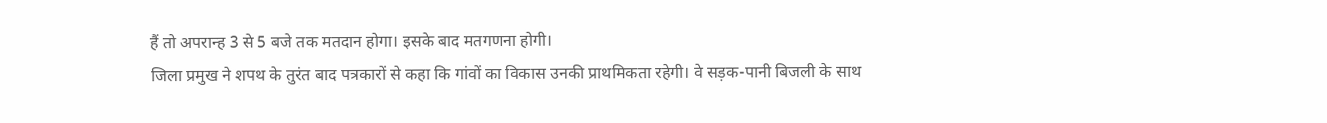हैं तो अपरान्ह 3 से 5 बजे तक मतदान होगा। इसके बाद मतगणना होगी।
जिला प्रमुख ने शपथ के तुरंत बाद पत्रकारों से कहा कि गांवों का विकास उनकी प्राथमिकता रहेगी। वे सड़क-पानी बिजली के साथ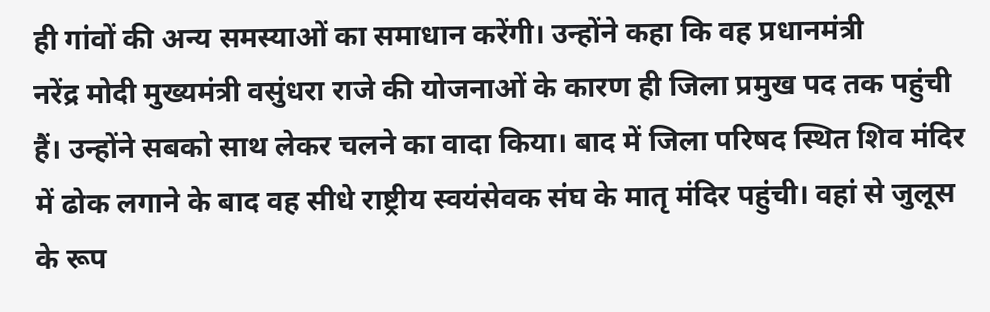ही गांवों की अन्य समस्याओं का समाधान करेंगी। उन्होंने कहा कि वह प्रधानमंत्री
नरेंद्र मोदी मुख्यमंत्री वसुंधरा राजे की योजनाओं के कारण ही जिला प्रमुख पद तक पहुंची हैं। उन्होंने सबको साथ लेकर चलने का वादा किया। बाद में जिला परिषद स्थित शिव मंदिर में ढोक लगाने के बाद वह सीधे राष्ट्रीय स्वयंसेवक संघ के मातृ मंदिर पहुंची। वहां से जुलूस के रूप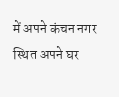में अपने कंचन नगर स्थित अपने घर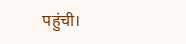पहुंची।